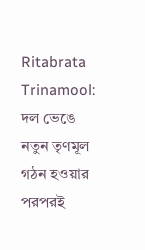Ritabrata Trinamool: দল ভেঙে নতুন তৃণমূল গঠন হওয়ার পরপরই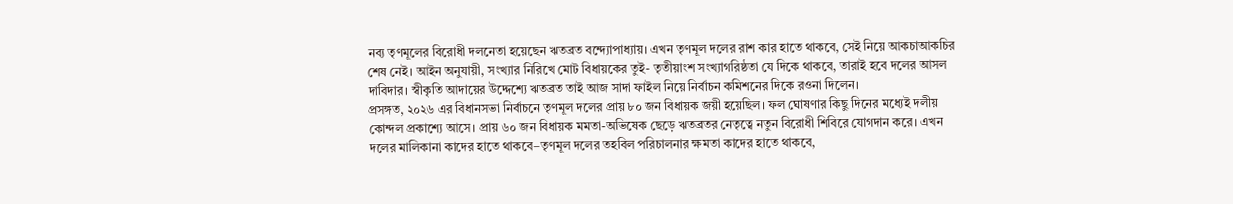নব্য তৃণমূলের বিরোধী দলনেতা হয়েছেন ঋতব্রত বন্দ্যোপাধ্যায়। এখন তৃণমূল দলের রাশ কার হাতে থাকবে, সেই নিয়ে আকচাআকচির শেষ নেই। আইন অনুযায়ী, সংখ্যার নিরিখে মোট বিধায়কের তুই- তৃতীয়াংশ সংখ্যাগরিষ্ঠতা যে দিকে থাকবে, তারাই হবে দলের আসল দাবিদার। স্বীকৃতি আদায়ের উদ্দেশ্যে ঋতব্রত তাই আজ সাদা ফাইল নিয়ে নির্বাচন কমিশনের দিকে রওনা দিলেন।
প্রসঙ্গত, ২০২৬ এর বিধানসভা নির্বাচনে তৃণমূল দলের প্রায় ৮০ জন বিধায়ক জয়ী হয়েছিল। ফল ঘোষণার কিছু দিনের মধ্যেই দলীয় কোন্দল প্রকাশ্যে আসে। প্রায় ৬০ জন বিধায়ক মমতা-অভিষেক ছেড়ে ঋতব্রতর নেতৃত্বে নতুন বিরোধী শিবিরে যোগদান করে। এখন দলের মালিকানা কাদের হাতে থাকবে–তৃণমূল দলের তহবিল পরিচালনার ক্ষমতা কাদের হাতে থাকবে,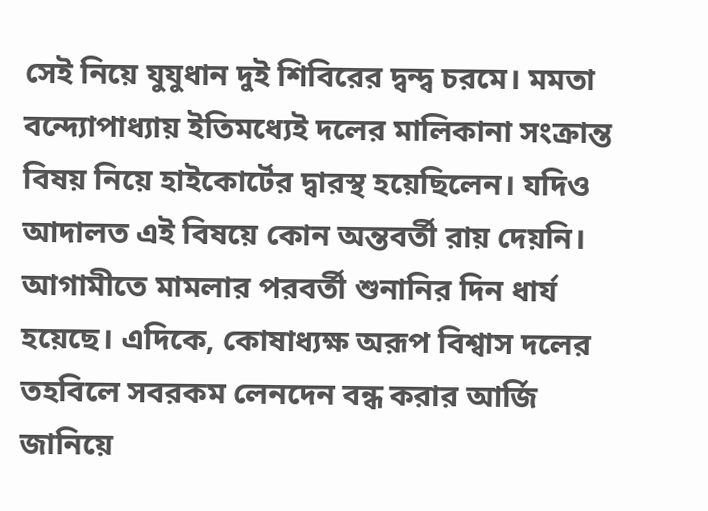সেই নিয়ে যুযুধান দুই শিবিরের দ্বন্দ্ব চরমে। মমতা বন্দ্যোপাধ্যায় ইতিমধ্যেই দলের মালিকানা সংক্রান্ত বিষয় নিয়ে হাইকোর্টের দ্বারস্থ হয়েছিলেন। যদিও আদালত এই বিষয়ে কোন অন্তবর্তী রায় দেয়নি। আগামীতে মামলার পরবর্তী শুনানির দিন ধার্য হয়েছে। এদিকে, কোষাধ্যক্ষ অরূপ বিশ্বাস দলের তহবিলে সবরকম লেনদেন বন্ধ করার আর্জি জানিয়ে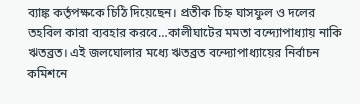ব্যাঙ্ক কর্তৃপক্ষকে চিঠি দিয়েছেন। প্রতীক চিহ্ন ঘাসফুল ও দলের তহবিল কারা ব্যবহার করবে…কালীঘাটের মমতা বন্দ্যোপাধ্যায় নাকি ঋতব্রত। এই জলঘোলার মধ্যে ঋতব্রত বন্দ্যোপাধ্যায়ের নির্বাচন কমিশনে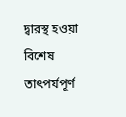দ্বারস্থ হওয়া বিশেষ তাৎপর্যপূর্ণ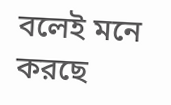বলেই মনে করছে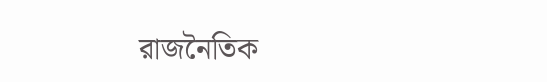রাজনৈতিক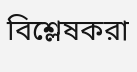বিশ্লেষকরা